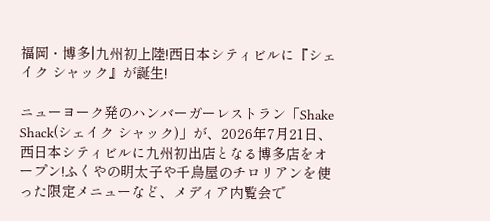福岡・博多|九州初上陸!西日本シティビルに『シェイク シャック』が誕生!

ニューヨーク発のハンバーガーレストラン「Shake Shack(シェイク シャック)」が、2026年7月21日、西日本シティビルに九州初出店となる博多店をオープン!ふくやの明太子や千鳥屋のチロリアンを使った限定メニューなど、メディア内覧会で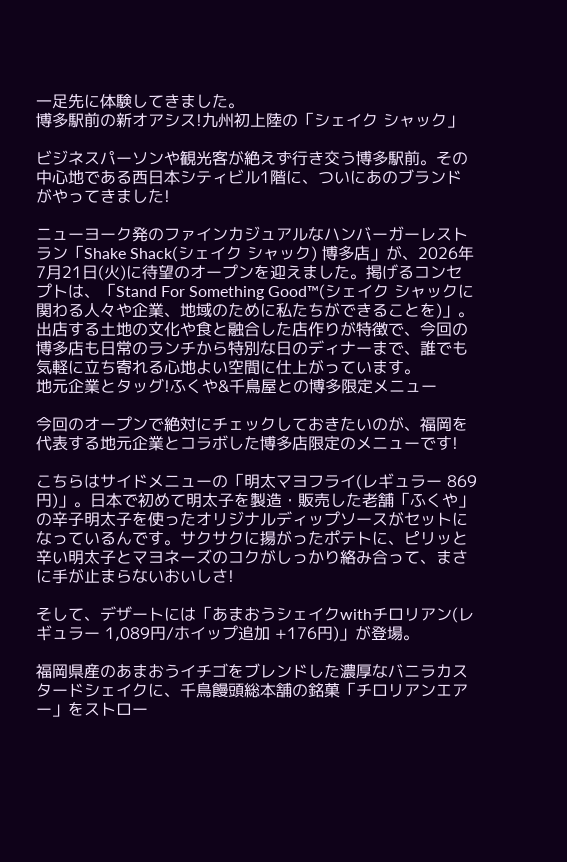一足先に体験してきました。
博多駅前の新オアシス!九州初上陸の「シェイク シャック」

ビジネスパーソンや観光客が絶えず行き交う博多駅前。その中心地である西日本シティビル1階に、ついにあのブランドがやってきました!

ニューヨーク発のファインカジュアルなハンバーガーレストラン「Shake Shack(シェイク シャック) 博多店」が、2026年7月21日(火)に待望のオープンを迎えました。掲げるコンセプトは、「Stand For Something Good™(シェイク シャックに関わる人々や企業、地域のために私たちができることを)」。
出店する土地の文化や食と融合した店作りが特徴で、今回の博多店も日常のランチから特別な日のディナーまで、誰でも気軽に立ち寄れる心地よい空間に仕上がっています。
地元企業とタッグ!ふくや&千鳥屋との博多限定メニュー

今回のオープンで絶対にチェックしておきたいのが、福岡を代表する地元企業とコラボした博多店限定のメニューです!

こちらはサイドメニューの「明太マヨフライ(レギュラー 869円)」。日本で初めて明太子を製造・販売した老舗「ふくや」の辛子明太子を使ったオリジナルディップソースがセットになっているんです。サクサクに揚がったポテトに、ピリッと辛い明太子とマヨネーズのコクがしっかり絡み合って、まさに手が止まらないおいしさ!

そして、デザートには「あまおうシェイクwithチロリアン(レギュラー 1,089円/ホイップ追加 +176円)」が登場。

福岡県産のあまおうイチゴをブレンドした濃厚なバニラカスタードシェイクに、千鳥饅頭総本舗の銘菓「チロリアンエアー」をストロー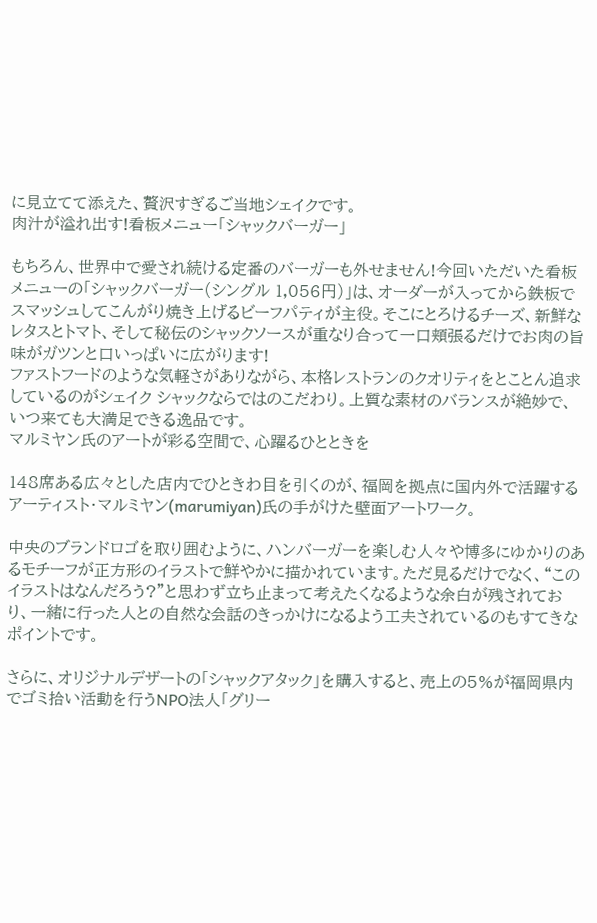に見立てて添えた、贅沢すぎるご当地シェイクです。
肉汁が溢れ出す!看板メニュー「シャックバーガー」

もちろん、世界中で愛され続ける定番のバーガーも外せません!今回いただいた看板メニューの「シャックバーガー(シングル 1,056円)」は、オーダーが入ってから鉄板でスマッシュしてこんがり焼き上げるビーフパティが主役。そこにとろけるチーズ、新鮮なレタスとトマト、そして秘伝のシャックソースが重なり合って一口頬張るだけでお肉の旨味がガツンと口いっぱいに広がります!
ファストフードのような気軽さがありながら、本格レストランのクオリティをとことん追求しているのがシェイク シャックならではのこだわり。上質な素材のバランスが絶妙で、いつ来ても大満足できる逸品です。
マルミヤン氏のアートが彩る空間で、心躍るひとときを

148席ある広々とした店内でひときわ目を引くのが、福岡を拠点に国内外で活躍するアーティスト・マルミヤン(marumiyan)氏の手がけた壁面アートワーク。

中央のブランドロゴを取り囲むように、ハンバーガーを楽しむ人々や博多にゆかりのあるモチーフが正方形のイラストで鮮やかに描かれています。ただ見るだけでなく、“このイラストはなんだろう?”と思わず立ち止まって考えたくなるような余白が残されており、一緒に行った人との自然な会話のきっかけになるよう工夫されているのもすてきなポイントです。

さらに、オリジナルデザートの「シャックアタック」を購入すると、売上の5%が福岡県内でゴミ拾い活動を行うNPO法人「グリー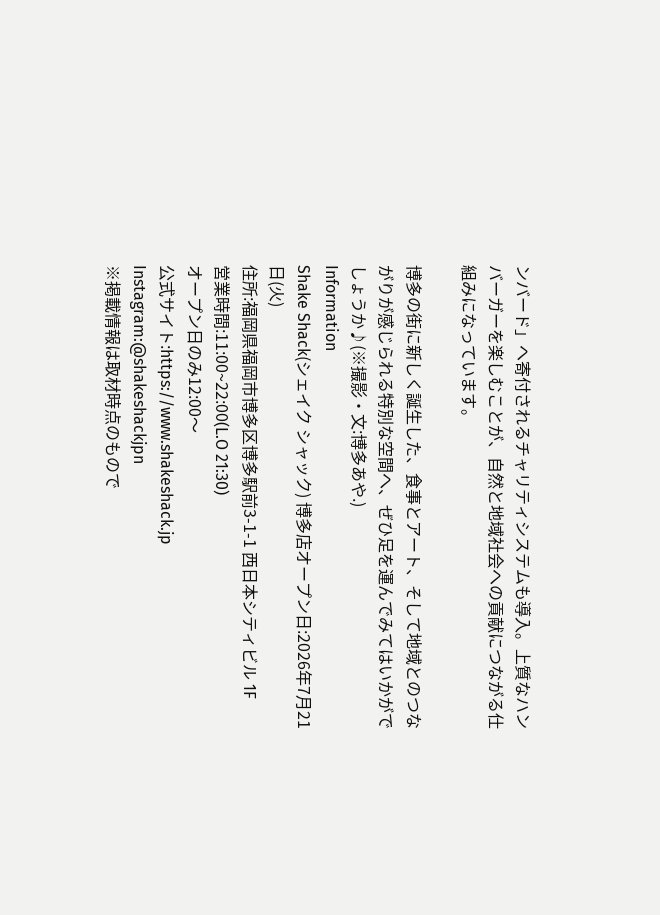ンバード」へ寄付されるチャリティシステムも導入。上質なハンバーガーを楽しむことが、自然と地域社会への貢献につながる仕組みになっています。

博多の街に新しく誕生した、食事とアート、そして地域とのつながりが感じられる特別な空間へ、ぜひ足を運んでみてはいかがでしょうか♪(※撮影・文:博多あや.)
Information
Shake Shack(シェイク シャック) 博多店オープン日:2026年7月21日(火)
住所:福岡県福岡市博多区博多駅前3-1-1 西日本シティビル 1F
営業時間:11:00~22:00(L.O 21:30)
オープン日のみ12:00〜
公式サイト:https://www.shakeshack.jp
Instagram:@shakeshackjpn
※掲載情報は取材時点のもので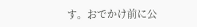す。おでかけ前に公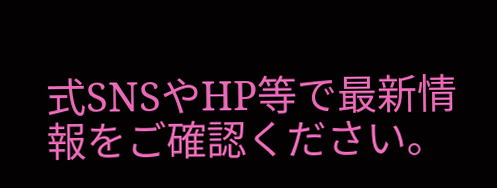式SNSやHP等で最新情報をご確認ください。